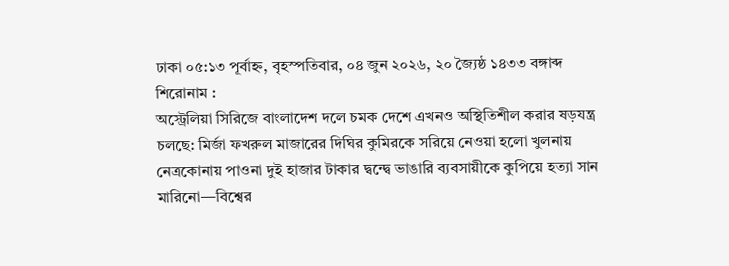ঢাকা ০৫:১৩ পূর্বাহ্ন, বৃহস্পতিবার, ০৪ জুন ২০২৬, ২০ জ্যৈষ্ঠ ১৪৩৩ বঙ্গাব্দ
শিরোনাম :
অস্ট্রেলিয়া সিরিজে বাংলাদেশ দলে চমক দেশে এখনও অস্থিতিশীল করার ষড়যন্ত্র চলছে: মির্জা ফখরুল মাজারের দিঘির কুমিরকে সরিয়ে নেওয়া হলো খুলনায় নেত্রকোনায় পাওনা দুই হাজার টাকার দ্বন্দ্বে ভাঙারি ব্যবসায়ীকে কুপিয়ে হত্যা সান মারিনো—বিশ্বের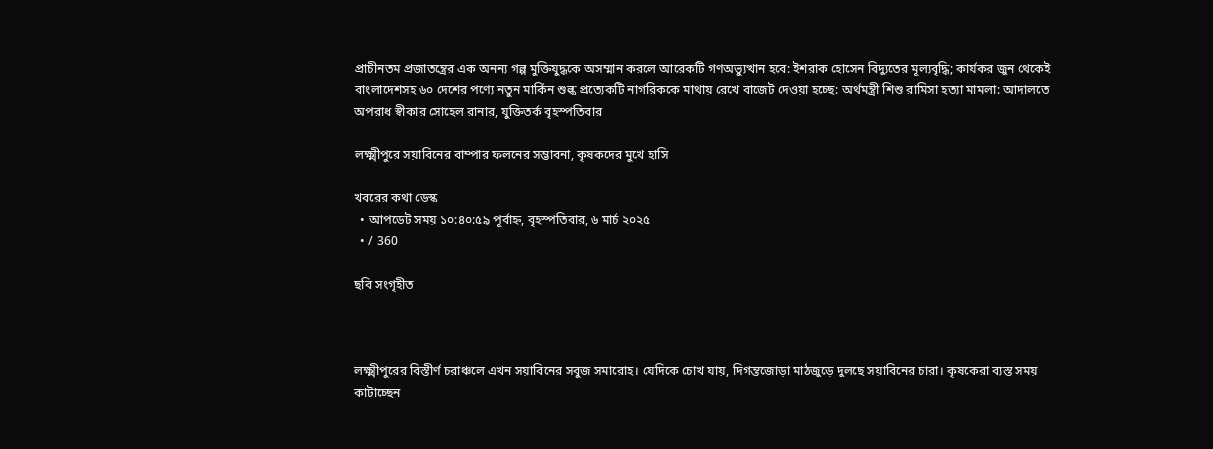প্রাচীনতম প্রজাতন্ত্রের এক অনন্য গল্প মুক্তিযুদ্ধকে অসম্মান করলে আরেকটি গণঅভ্যুত্থান হবে: ইশরাক হোসেন বিদ্যুতের মূল্যবৃদ্ধি; কার্যকর জুন থেকেই বাংলাদেশসহ ৬০ দেশের পণ্যে নতুন মার্কিন শুল্ক প্রত্যেকটি নাগরিককে মাথায় রেখে বাজেট দেওয়া হচ্ছে: অর্থমন্ত্রী শিশু রামিসা হত্যা মামলা: আদালতে অপরাধ স্বীকার সোহেল রানার, যুক্তিতর্ক বৃহস্পতিবার

লক্ষ্মীপুরে সয়াবিনের বাম্পার ফলনের সম্ভাবনা, কৃষকদের মুখে হাসি

খবরের কথা ডেস্ক
  • আপডেট সময় ১০:৪০:৫৯ পূর্বাহ্ন, বৃহস্পতিবার, ৬ মার্চ ২০২৫
  • / 360

ছবি সংগৃহীত



লক্ষ্মীপুরের বিস্তীর্ণ চরাঞ্চলে এখন সয়াবিনের সবুজ সমারোহ। যেদিকে চোখ যায়, দিগন্তজোড়া মাঠজুড়ে দুলছে সয়াবিনের চারা। কৃষকেরা ব্যস্ত সময় কাটাচ্ছেন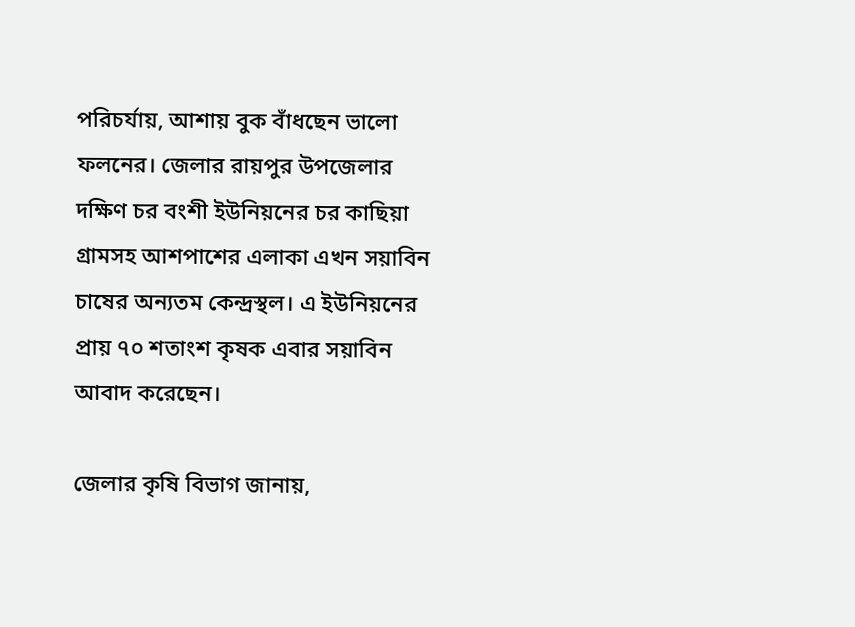পরিচর্যায়, আশায় বুক বাঁধছেন ভালো ফলনের। জেলার রায়পুর উপজেলার দক্ষিণ চর বংশী ইউনিয়নের চর কাছিয়া গ্রামসহ আশপাশের এলাকা এখন সয়াবিন চাষের অন্যতম কেন্দ্রস্থল। এ ইউনিয়নের প্রায় ৭০ শতাংশ কৃষক এবার সয়াবিন আবাদ করেছেন।

জেলার কৃষি বিভাগ জানায়,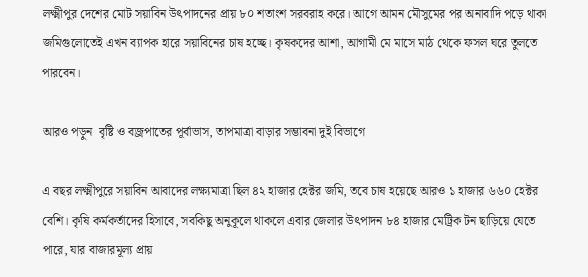লক্ষ্মীপুর দেশের মোট সয়াবিন উৎপাদনের প্রায় ৮০ শতাংশ সরবরাহ করে। আগে আমন মৌসুমের পর অনাবাদি পড়ে থাকা জমিগুলোতেই এখন ব্যাপক হারে সয়াবিনের চাষ হচ্ছে। কৃষকদের আশা, আগামী মে মাসে মাঠ থেকে ফসল ঘরে তুলতে পারবেন।

আরও পড়ুন  বৃষ্টি ও বজ্রপাতের পূর্বাভাস, তাপমাত্রা বাড়ার সম্ভাবনা দুই বিভাগে

এ বছর লক্ষ্মীপুরে সয়াবিন আবাদের লক্ষ্যমাত্রা ছিল ৪২ হাজার হেক্টর জমি, তবে চাষ হয়েছে আরও ১ হাজার ৬৬০ হেক্টর বেশি। কৃষি কর্মকর্তাদের হিসাবে, সবকিছু অনুকূলে থাকলে এবার জেলার উৎপাদন ৮৪ হাজার মেট্রিক টন ছাড়িয়ে যেতে পারে, যার বাজারমূল্য প্রায়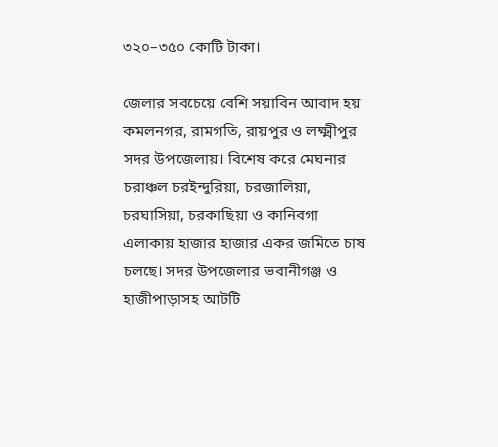৩২০–৩৫০ কোটি টাকা।

জেলার সবচেয়ে বেশি সয়াবিন আবাদ হয় কমলনগর, রামগতি, রায়পুর ও লক্ষ্মীপুর সদর উপজেলায়। বিশেষ করে মেঘনার চরাঞ্চল চরইন্দুরিয়া, চরজালিয়া, চরঘাসিয়া, চরকাছিয়া ও কানিবগা এলাকায় হাজার হাজার একর জমিতে চাষ চলছে। সদর উপজেলার ভবানীগঞ্জ ও হাজীপাড়াসহ আটটি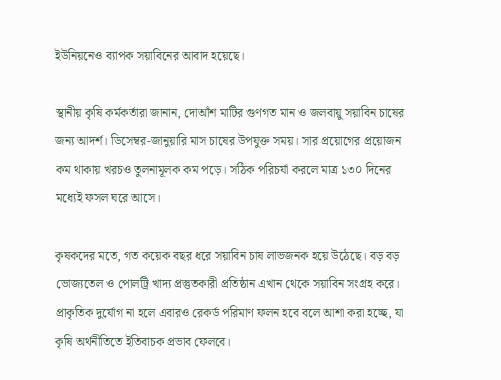ইউনিয়নেও ব্যাপক সয়াবিনের আবাদ হয়েছে।

স্থানীয় কৃষি কর্মকর্তারা জানান, দোআঁশ মাটির গুণগত মান ও জলবায়ু সয়াবিন চাষের জন্য আদর্শ। ডিসেম্বর-জানুয়ারি মাস চাষের উপযুক্ত সময়। সার প্রয়োগের প্রয়োজন কম থাকায় খরচও তুলনামূলক কম পড়ে। সঠিক পরিচর্যা করলে মাত্র ১৩০ দিনের মধ্যেই ফসল ঘরে আসে।

কৃষকদের মতে, গত কয়েক বছর ধরে সয়াবিন চাষ লাভজনক হয়ে উঠেছে। বড় বড় ভোজ্যতেল ও পোলট্রি খাদ্য প্রস্তুতকারী প্রতিষ্ঠান এখান থেকে সয়াবিন সংগ্রহ করে। প্রাকৃতিক দুর্যোগ না হলে এবারও রেকর্ড পরিমাণ ফলন হবে বলে আশা করা হচ্ছে, যা কৃষি অর্থনীতিতে ইতিবাচক প্রভাব ফেলবে।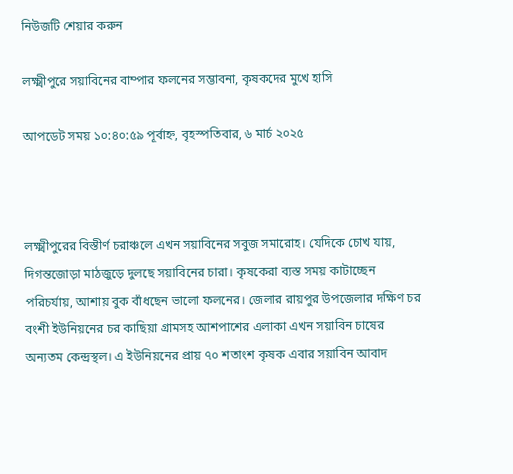নিউজটি শেয়ার করুন

লক্ষ্মীপুরে সয়াবিনের বাম্পার ফলনের সম্ভাবনা, কৃষকদের মুখে হাসি

আপডেট সময় ১০:৪০:৫৯ পূর্বাহ্ন, বৃহস্পতিবার, ৬ মার্চ ২০২৫



লক্ষ্মীপুরের বিস্তীর্ণ চরাঞ্চলে এখন সয়াবিনের সবুজ সমারোহ। যেদিকে চোখ যায়, দিগন্তজোড়া মাঠজুড়ে দুলছে সয়াবিনের চারা। কৃষকেরা ব্যস্ত সময় কাটাচ্ছেন পরিচর্যায়, আশায় বুক বাঁধছেন ভালো ফলনের। জেলার রায়পুর উপজেলার দক্ষিণ চর বংশী ইউনিয়নের চর কাছিয়া গ্রামসহ আশপাশের এলাকা এখন সয়াবিন চাষের অন্যতম কেন্দ্রস্থল। এ ইউনিয়নের প্রায় ৭০ শতাংশ কৃষক এবার সয়াবিন আবাদ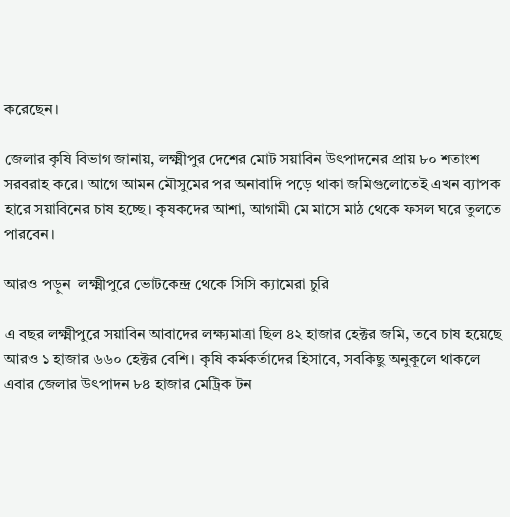করেছেন।

জেলার কৃষি বিভাগ জানায়, লক্ষ্মীপুর দেশের মোট সয়াবিন উৎপাদনের প্রায় ৮০ শতাংশ সরবরাহ করে। আগে আমন মৌসুমের পর অনাবাদি পড়ে থাকা জমিগুলোতেই এখন ব্যাপক হারে সয়াবিনের চাষ হচ্ছে। কৃষকদের আশা, আগামী মে মাসে মাঠ থেকে ফসল ঘরে তুলতে পারবেন।

আরও পড়ুন  লক্ষ্মীপুরে ভোটকেন্দ্র থেকে সিসি ক্যামেরা চুরি

এ বছর লক্ষ্মীপুরে সয়াবিন আবাদের লক্ষ্যমাত্রা ছিল ৪২ হাজার হেক্টর জমি, তবে চাষ হয়েছে আরও ১ হাজার ৬৬০ হেক্টর বেশি। কৃষি কর্মকর্তাদের হিসাবে, সবকিছু অনুকূলে থাকলে এবার জেলার উৎপাদন ৮৪ হাজার মেট্রিক টন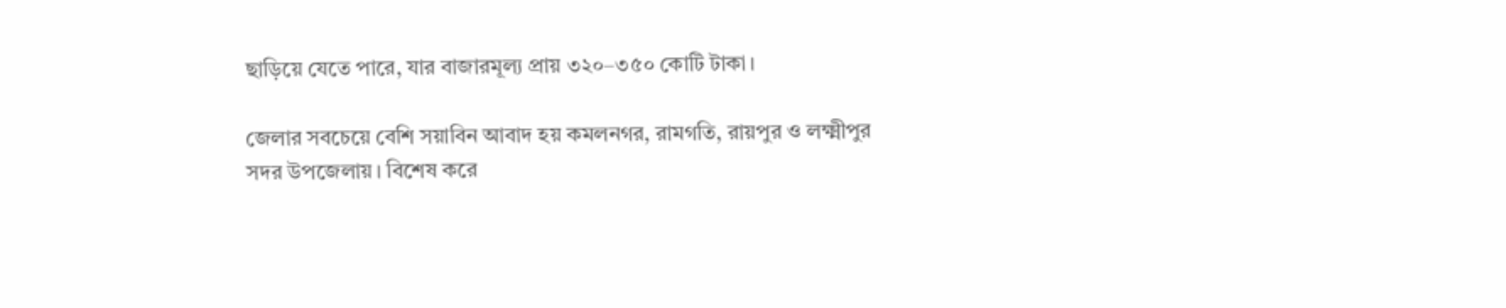ছাড়িয়ে যেতে পারে, যার বাজারমূল্য প্রায় ৩২০–৩৫০ কোটি টাকা।

জেলার সবচেয়ে বেশি সয়াবিন আবাদ হয় কমলনগর, রামগতি, রায়পুর ও লক্ষ্মীপুর সদর উপজেলায়। বিশেষ করে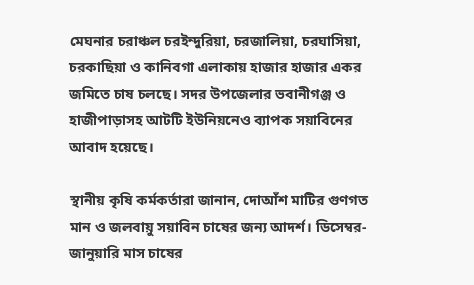মেঘনার চরাঞ্চল চরইন্দুরিয়া, চরজালিয়া, চরঘাসিয়া, চরকাছিয়া ও কানিবগা এলাকায় হাজার হাজার একর জমিতে চাষ চলছে। সদর উপজেলার ভবানীগঞ্জ ও হাজীপাড়াসহ আটটি ইউনিয়নেও ব্যাপক সয়াবিনের আবাদ হয়েছে।

স্থানীয় কৃষি কর্মকর্তারা জানান, দোআঁশ মাটির গুণগত মান ও জলবায়ু সয়াবিন চাষের জন্য আদর্শ। ডিসেম্বর-জানুয়ারি মাস চাষের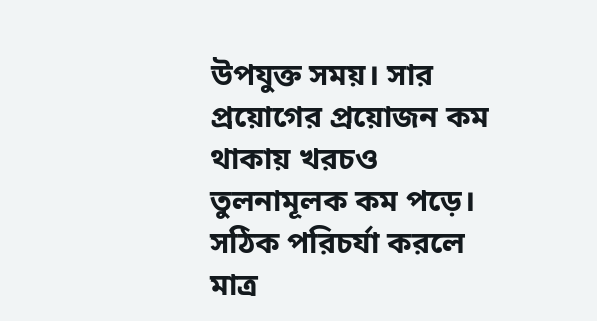উপযুক্ত সময়। সার প্রয়োগের প্রয়োজন কম থাকায় খরচও তুলনামূলক কম পড়ে। সঠিক পরিচর্যা করলে মাত্র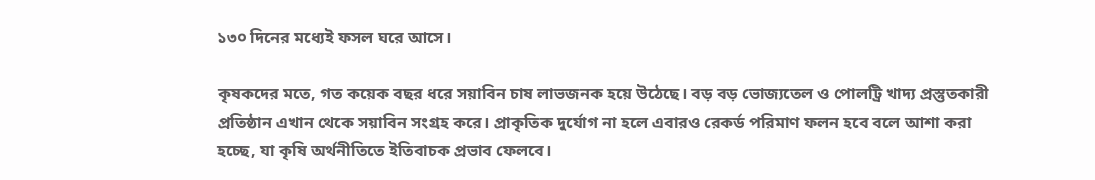১৩০ দিনের মধ্যেই ফসল ঘরে আসে।

কৃষকদের মতে, গত কয়েক বছর ধরে সয়াবিন চাষ লাভজনক হয়ে উঠেছে। বড় বড় ভোজ্যতেল ও পোলট্রি খাদ্য প্রস্তুতকারী প্রতিষ্ঠান এখান থেকে সয়াবিন সংগ্রহ করে। প্রাকৃতিক দুর্যোগ না হলে এবারও রেকর্ড পরিমাণ ফলন হবে বলে আশা করা হচ্ছে, যা কৃষি অর্থনীতিতে ইতিবাচক প্রভাব ফেলবে।